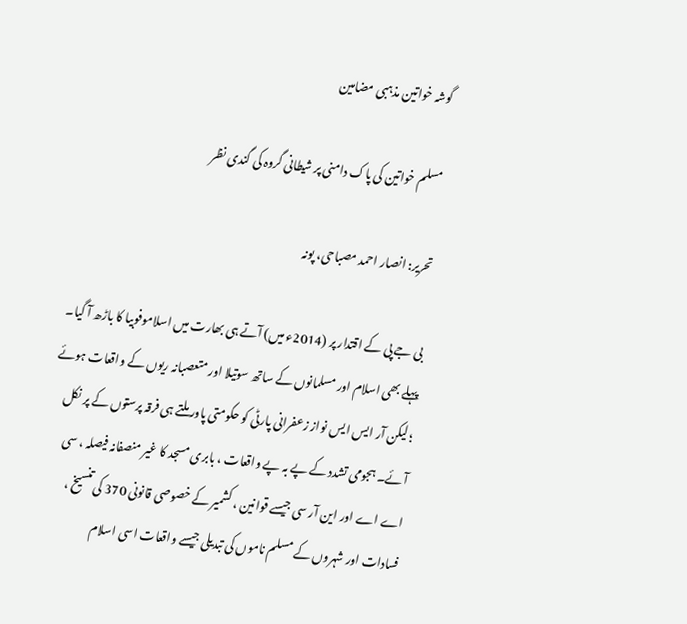گوشہ خواتین مذہبی مضامین

مسلم خواتین کی پاک دامنی پر شیطانی گروہ کی گندی نظر

تحریر: انصار احمد مصباحی، پونہ

بی جے پی کے اقتدار پر (2014ء میں) آتے ہی بھارت میں اسلاموفوبیا کا باڑھ آ گیا۔ پہلے بھی اسلام اور مسلمانوں کے ساتھ سوتیلا اور متعصبانہ ریوں کے واقعات ہوئے ؛ لیکن آر ایس ایس نواز زعفرانی پارٹی کو حکومتی پاور ملتے ہی فرقہ پرستوں کے پر نکل آئے۔ ہجومی تشدد کے پے بہ پے واقعات ، بابری مسجد کا غیر منصفانہ فیصلہ ، سی اے اے اور این آر سی جیسے قوانین ، کشمیر کے خصوصی قانونی 370 کی تنسیخ ، فسادات اور شہروں کے مسلم ناموں کی تبدیلی جیسے واقعات اسی اسلام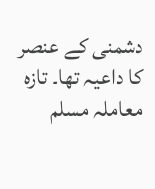دشمنی کے عنصر کا داعیہ تھا۔ تازہ معاملہ مسلم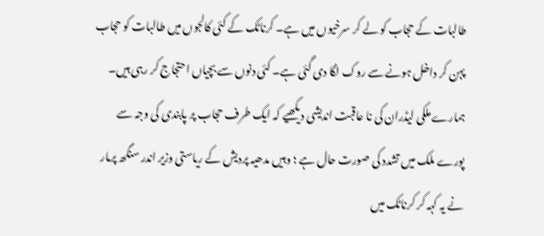طالبات کے حجاب کو لے کر سرخیوں میں ہے۔ کرناٹک کے کئی کالجوں میں طالبات کو حجاب پہن کر داخل ہونے سے روک لگا دی گئی ہے۔ کئی دنوں سے بچیاں احتجاج کر رہی ہیں۔ ہمارے ملکی لیڈران کی نا عاقبت اندیشی دیکھیے کہ ایک طرف حجاب پر پابندی کی وجہ سے پورے ملک میں تشدد کی صورت حال ہے ؛ وہیں مدھیہ پردیش کے ریاستی وزیر اندر سنگھ پرمار نے یہ کہہ کر کرناٹک میں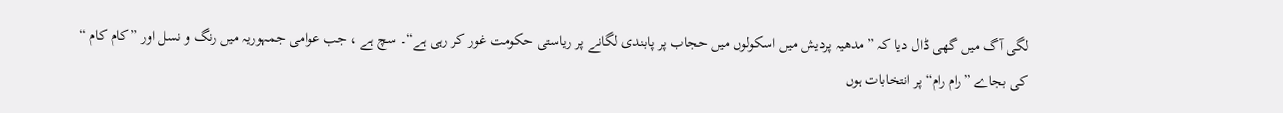لگی آگ میں گھی ڈال دیا کہ ”مدھیہ پردیش میں اسکولوں میں حجاب پر پابندی لگانے پر ریاستی حکومت غور کر رہی ہے“۔ سچ ہے ، جب عوامی جمہوریہ میں رنگ و نسل اور ”کام کام “ کی بجاے ”رام رام“ پر انتخابات ہوں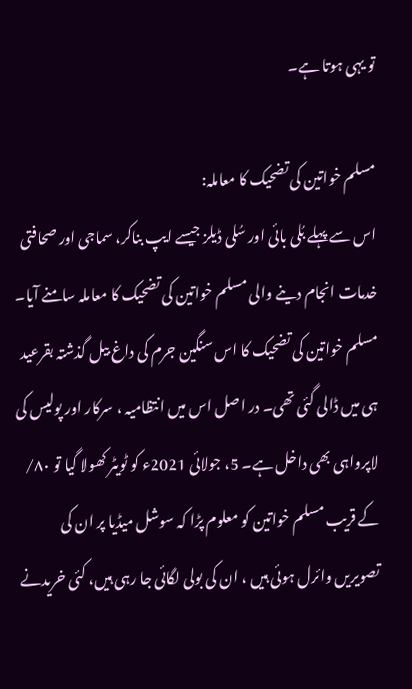تو یہی ہوتا ہے۔

مسلم خواتین کی تضحیک کا معاملہ:
اس سے پہلے بُلی بائی اور سُلی ڈیلز جیسے ایپ بناکر، سماجی اور صحافتی خدمات انجام دینے والی مسلم خواتین کی تضحیک کا معاملہ سامنے آیا۔ مسلم خواتین کی تضحیک کا اس سنگین جرم کی داغ بیل گذشتہ بقرعید ہی میں ڈالی گئی تھی۔ در اصل اس میں انتظامیہ ، سرکار اور پولیس کی لاپرواہی بھی داخل ہے۔ 5، جولائی 2021ء کو ٹویٹر کھولا گیا تو ٨٠/ کے قریب مسلم خواتین کو معلوم پڑا کہ سوشل میڈیا پر ان کی تصویریں وائرل ہوئی ہیں ، ان کی بولی لگائی جا رہی ہیں، کئی خریدنے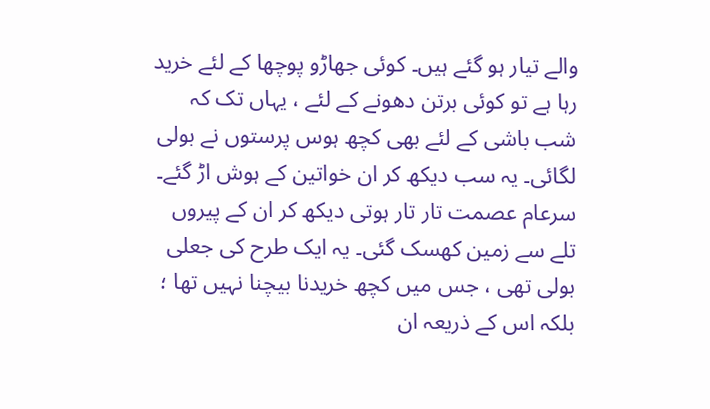والے تیار ہو گئے ہیں۔ کوئی جھاڑو پوچھا کے لئے خرید رہا ہے تو کوئی برتن دھونے کے لئے ، یہاں تک کہ شب باشی کے لئے بھی کچھ ہوس پرستوں نے بولی لگائی۔ یہ سب دیکھ کر ان خواتین کے ہوش اڑ گئے۔ سرعام عصمت تار تار ہوتی دیکھ کر ان کے پیروں تلے سے زمین کھسک گئی۔ یہ ایک طرح کی جعلی بولی تھی ، جس میں کچھ خریدنا بیچنا نہیں تھا ؛ بلکہ اس کے ذریعہ ان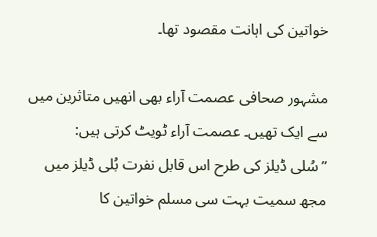خواتین کی اہانت مقصود تھا۔

مشہور صحافی عصمت آراء بھی انھیں متاثرین میں سے ایک تھیں۔ عصمت آراء ٹویٹ کرتی ہیں:
” سُلی ڈیلز کی طرح اس قابل نفرت بُلی ڈیلز میں مجھ سمیت بہت سی مسلم خواتین کا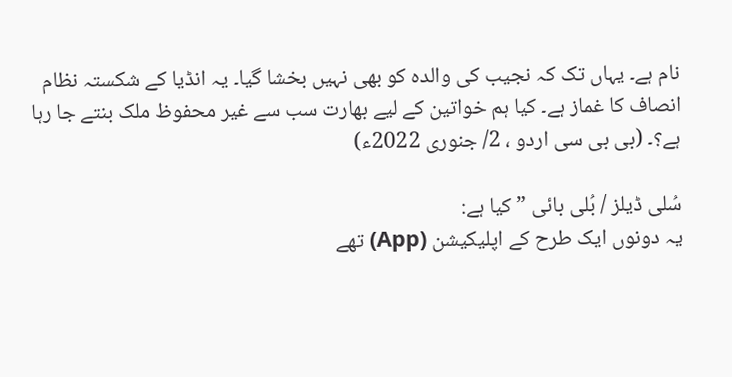نام ہے۔ یہاں تک کہ نجیب کی والدہ کو بھی نہیں بخشا گیا۔ یہ انڈیا کے شکستہ نظام انصاف کا غماز ہے۔ کیا ہم خواتین کے لیے بھارت سب سے غیر محفوظ ملک بنتے جا رہا ہے؟۔ (بی بی سی اردو ، 2/ جنوری 2022ء)

سُلی ڈیلز / بُلی بائی ” کیا ہے:
یہ دونوں ایک طرح کے اپلیکیشن (App) تھے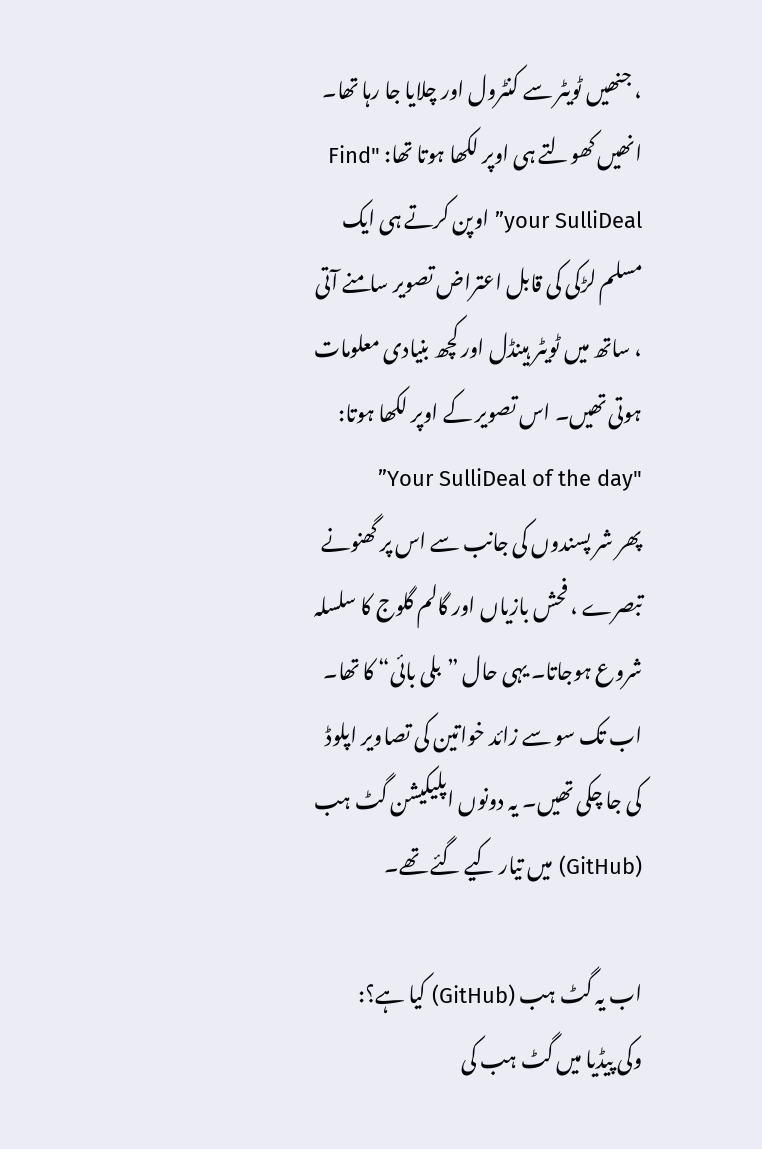، جنھیں ٹویٹر سے کنٹرول اور چلایا جا رہا تھا۔ انھیں کھولتے ہی اوپر لکھا ہوتا تھا: "Find your SulliDeal” اوپن کرتے ہی ایک مسلم لڑکی کی قابل اعتراض تصویر سامنے آتی ، ساتھ میں ٹویٹر ہینڈل اور کچھ بنیادی معلومات ہوتی تھیں۔ اس تصویر کے اوپر لکھا ہوتا: "Your SulliDeal of the day”
پھر شر پسندوں کی جانب سے اس پر گھنونے تبصرے ، فحش بازیاں اور گالم گلوج کا سلسلہ شروع ہوجاتا۔ یہی حال ”بلی بائی“ کا تھا۔ اب تک سو سے زائد خواتین کی تصاویر اپلوڈ کی جا چکی تھیں۔ یہ دونوں اپلیکیشن گٹ ہب (GitHub) میں تیار کیے گئے تھے۔

اب یہ گٹ ہب (GitHub) کیا ہے؟:
وکی پیڈیا میں گٹ ہب کی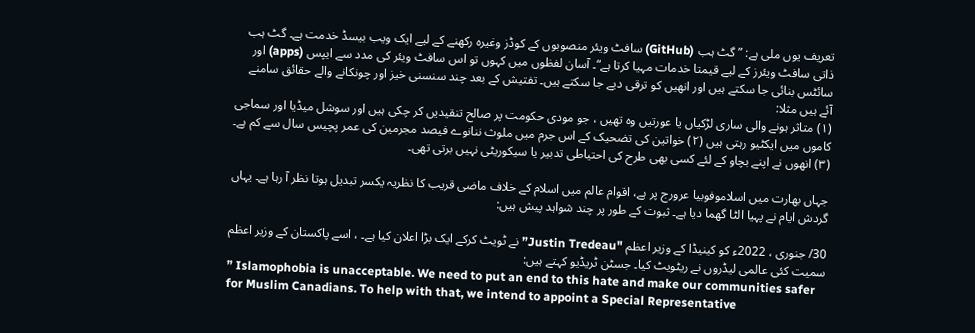تعریف یوں ملی ہے: ” گٹ ہب (GitHub) سافٹ ویئر منصوبوں کے کوڈز وغیرہ رکھنے کے لیے ایک ویب بیسڈ خدمت ہے۔ گٹ ہب ذاتی سافٹ ویئرز کے لیے قیمتا خدمات مہیا کرتا ہے“۔ آسان لفظوں میں کہوں تو اس سافٹ ویئر کی مدد سے ایپس (apps) اور سائٹس بنائی جا سکتے ہیں اور انھیں کو ترقی دیے جا سکتے ہیں۔ تفتیش کے بعد چند سنسنی خیز اور چونکانے والے حقائق سامنے آئے ہیں مثلا:
(١) متاثر ہونے والی ساری لڑکیاں یا عورتیں وہ تھیں ، جو مودی حکومت پر صالح تنقیدیں کر چکی ہیں اور سوشل میڈیا اور سماجی کاموں میں ایکٹیو رہتی ہیں (٢) خواتین کی تضحیک کے اس جرم میں ملوث ننانوے فیصد مجرمین کی عمر پچیس سال سے کم ہے۔ (٣) انھوں نے اپنے بچاو کے لئے کسی بھی طرح کی احتیاطی تدبیر یا سیکوریٹی نہیں برتی تھی۔

جہاں بھارت میں اسلاموفوبیا عرورج پر ہے، اقوام عالم میں اسلام کے خلاف ماضی قریب کا نظریہ یکسر تبدیل ہوتا نظر آ رہا ہے۔ یہاں گردش ایام نے پہیا الٹا گھما دیا ہے۔ ثبوت کے طور پر چند شواہد پیش ہیں:

30/ جنوری ، 2022ء کو کینیڈا کے وزیر اعظم "Justin Tredeau” نے ٹویٹ کرکے ایک بڑا اعلان کیا ہے۔ ، اسے پاکستان کے وزیر اعظم سمیت کئی عالمی لیڈروں نے ریٹویٹ کیا۔ جسٹن ٹریڈیو کہتے ہیں:
” Islamophobia is unacceptable. We need to put an end to this hate and make our communities safer for Muslim Canadians. To help with that, we intend to appoint a Special Representative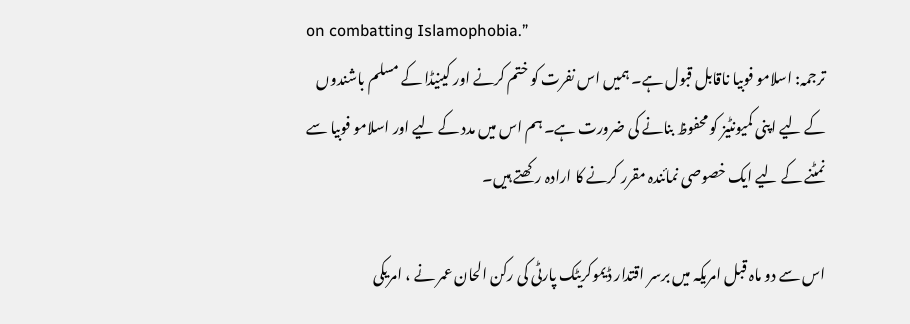on combatting Islamophobia.”
ترجمہ: اسلامو فوبیا ناقابل قبول ہے۔ ہمیں اس نفرت کو ختم کرنے اور کینیڈا کے مسلم باشندوں کے لیے اپنی کمیونٹیز کو محفوظ بنانے کی ضرورت ہے۔ ہم اس میں مدد کے لیے اور اسلامو فوبیا سے نمٹنے کے لیے ایک خصوصی نمائندہ مقرر کرنے کا ارادہ رکھتے ہیں۔

اس سے دو ماہ قبل امریکہ میں برسر اقتدار ڈیموکریٹک پارٹی کی رکن الحان عمر نے ، امریکی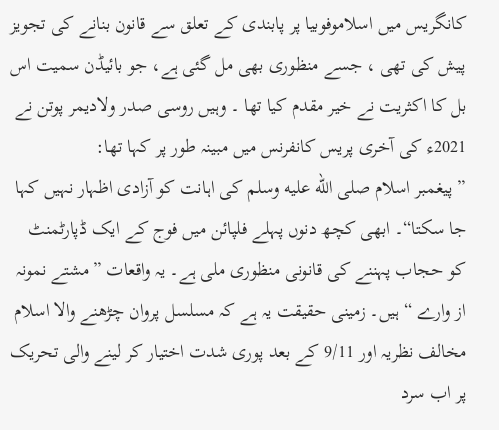کانگریس میں اسلاموفوبیا پر پابندی کے تعلق سے قانون بنانے کی تجویز پیش کی تھی ، جسے منظوری بھی مل گئی ہے، جو بائیڈن سمیت اس بل کا اکثریت نے خیر مقدم کیا تھا ۔ وہیں روسی صدر ولادیمر پوتن نے 2021ء کی آخری پریس کانفرنس میں مبینہ طور پر کہا تھا:
” پیغمبر اسلام صلى الله عليه وسلم کی اہانت کو آزادی اظہار نہیں کہا جا سکتا“۔ ابھی کچھ دنوں پہلے فلپائن میں فوج کے ایک ڈپارٹمنٹ کو حجاب پہننے کی قانونی منظوری ملی ہے۔ یہ واقعات ”مشتے نمونہ از وارے “ ہیں۔ زمینی حقیقت یہ ہے کہ مسلسل پروان چڑھنے والا اسلام مخالف نظریہ اور 9/11 کے بعد پوری شدت اختیار کر لینے والی تحریک پر اب سرد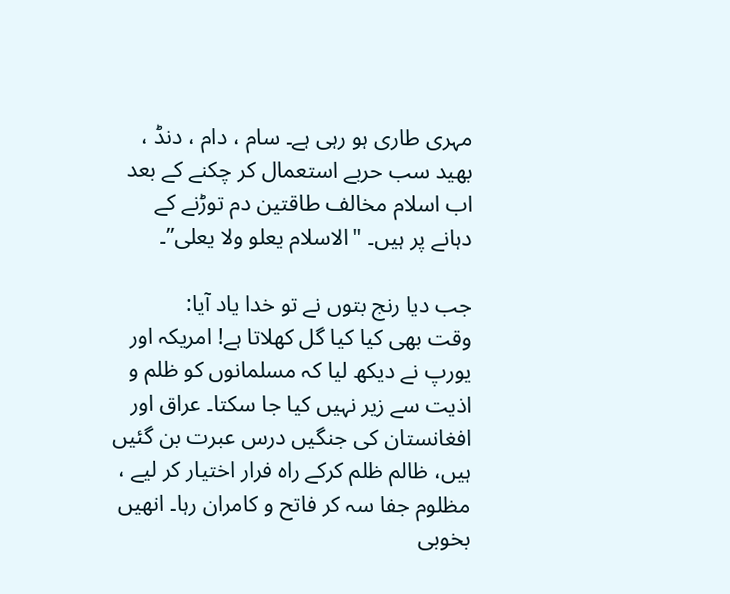مہری طاری ہو رہی ہے۔ سام ، دام ، دنڈ ، بھید سب حربے استعمال کر چکنے کے بعد اب اسلام مخالف طاقتین دم توڑنے کے دہانے پر ہیں۔ "الاسلام یعلو ولا یعلی”۔

جب دیا رنج بتوں نے تو خدا یاد آیا:
وقت بھی کیا کیا گل کھلاتا ہے! امریکہ اور یورپ نے دیکھ لیا کہ مسلمانوں کو ظلم و اذیت سے زیر نہیں کیا جا سکتا۔ عراق اور افغانستان کی جنگیں درس عبرت بن گئیں ہیں، ظالم ظلم کرکے راہ فرار اختیار کر لیے ، مظلوم جفا سہ کر فاتح و کامران رہا۔ انھیں بخوبی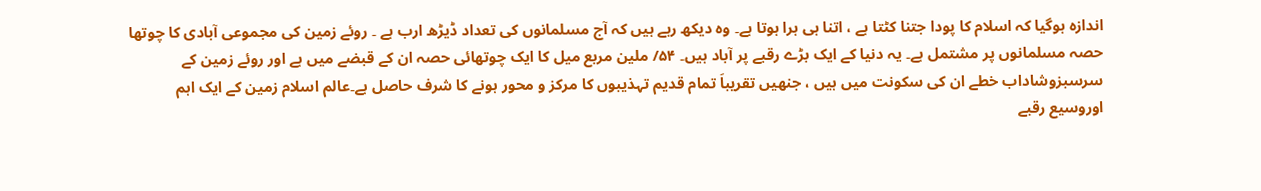اندازہ ہوگیا کہ اسلام کا پودا جتنا کٹتا ہے ، اتنا ہی ہرا ہوتا ہے۔ وہ دیکھ رہے ہیں کہ آج مسلمانوں کی تعداد ڈیڑھ ارب ہے ۔ روئے زمین کی مجموعی آبادی کا چوتھا حصہ مسلمانوں پر مشتمل ہے۔ یہ دنیا کے ایک بڑے رقبے پر آباد ہیں۔ ۵۴/ ملین مربع میل کا ایک چوتھائی حصہ ان کے قبضے میں ہے اور روئے زمین کے سرسبزوشاداب خطے ان کی سکونت میں ہیں ، جنھیں تقریباَ تمام قدیم تہذیبوں کا مرکز و محور ہونے کا شرف حاصل ہے۔عالم اسلام زمین کے ایک اہم اوروسیع رقبے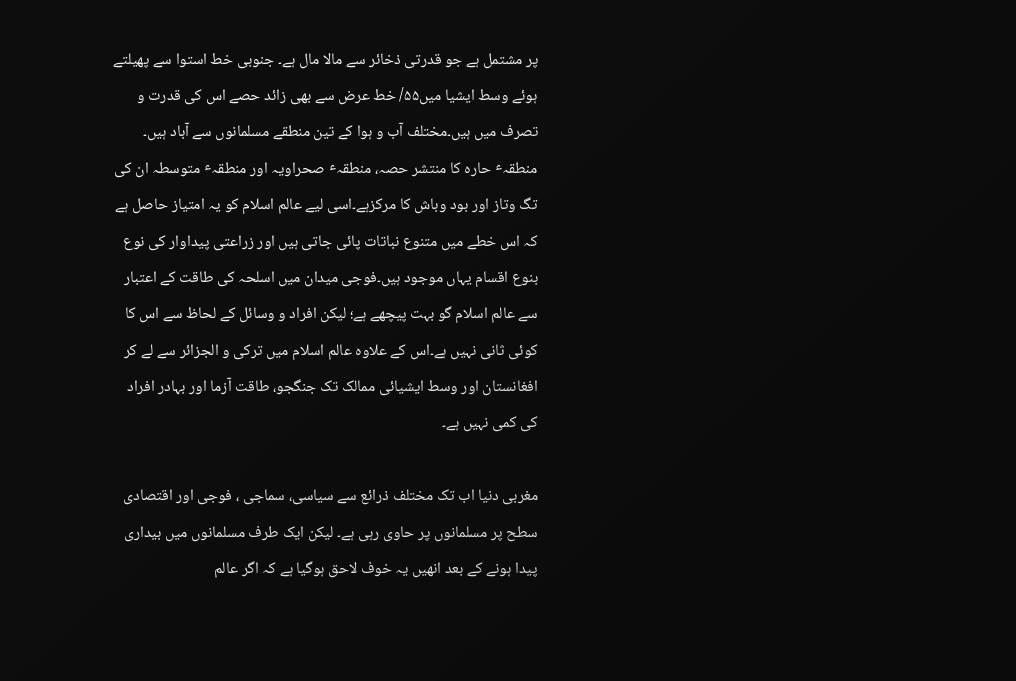پر مشتمل ہے جو قدرتی ذخائر سے مالا مال ہے۔ جنوبی خط استوا سے پھیلتے ہوئے وسط ایشیا میں۵۵/ خط عرض سے بھی زائد حصے اس کی قدرت و تصرف میں ہیں۔مختلف آب و ہوا کے تین منطقے مسلمانوں سے آباد ہیں۔ منطقہٴ حارہ کا منتشر حصہ، منطقہٴ صحراویہ اور منطقہٴ متوسطہ ان کی تگ وتاز اور بود وباش کا مرکزہے۔اسی لیے عالم اسلام کو یہ امتیاز حاصل ہے کہ اس خطے میں متنوع نباتات پائی جاتی ہیں اور زراعتی پیداوار کی نوع بنوع اقسام یہاں موجود ہیں۔فوجی میدان میں اسلحہ کی طاقت کے اعتبار سے عالم اسلام گو بہت پیچھے ہے؛ لیکن افراد و وسائل کے لحاظ سے اس کا کوئی ثانی نہیں ہے۔اس کے علاوہ عالم اسلام میں ترکی و الجزائر سے لے کر افغانستان اور وسط ایشیائی ممالک تک جنگجو، طاقت آزما اور بہادر افراد کی کمی نہیں ہے۔

مغربی دنیا اب تک مختلف ذرائع سے سیاسی، سماجی ، فوجی اور اقتصادی سطح پر مسلمانوں پر حاوی رہی ہے۔ لیکن ایک طرف مسلمانوں میں بیداری پیدا ہونے کے بعد انھیں یہ خوف لاحق ہوگیا ہے کہ اگر عالم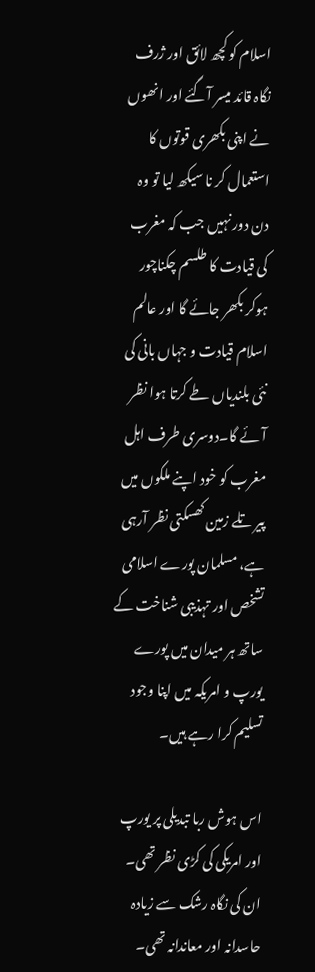اسلام کو کچھ لائق اور ژرف نگاہ قائد میسر آگئے اور انھوں نے اپنی بکھری قوتوں کا استعمال کر نا سیکھ لیا تو وہ دن دور نہیں جب کہ مغرب کی قیادت کا طلسم چکناچور ہوکر بکھر جائے گا اور عالم اسلام قیادت و جہاں بانی کی نئی بلندیاں طے کرتا ہوا نظر آئے گا۔دوسری طرف اہل مغرب کو خود اپنے ملکوں میں پیر تلے زمین کھسکتی نظر آرہی ہے، مسلمان پورے اسلامی تشخص اور تہذیبی شناخت کے ساتھ ہر میدان میں پورے یورپ و امریکہ میں اپنا وجود تسلیم کرا رہے ہیں۔

اس ہوش ربا تبدیلی پر یورپ اور امریکی کی کڑی نظر تھی۔ ان کی نگاہ رشک سے زیادہ حاسدانہ اور معاندانہ تھی۔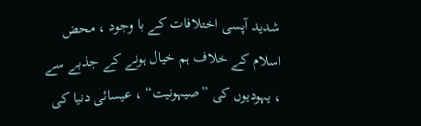شدید آپسی اختلافات کے با وجود ، محض اسلام کے خلاف ہم خیال ہونے کے جذبے سے ، یہودیوں کی ”صیہونیت“ ، عیسائی دنیا کی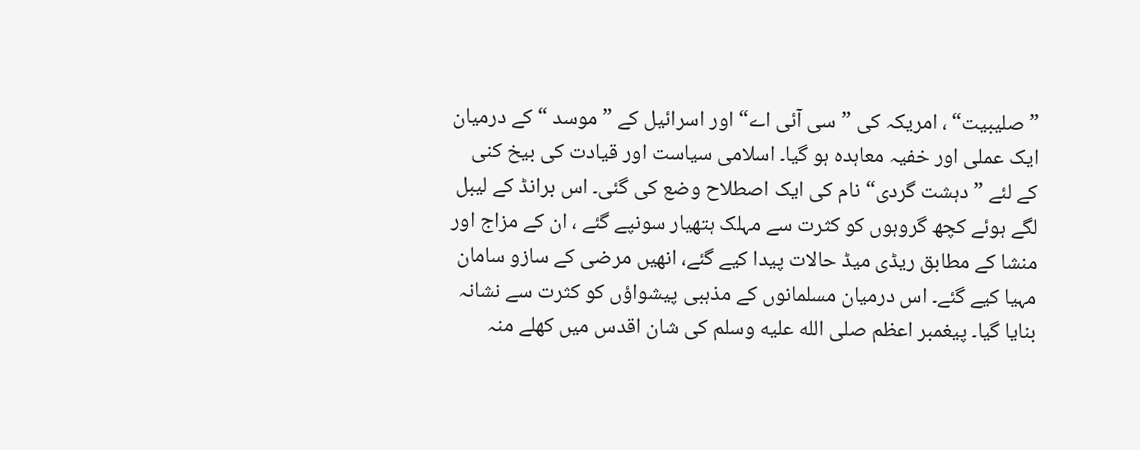”صلیبیت“ ، امریکہ کی ”سی آئی اے“ اور اسرائیل کے ” موسد “کے درمیان ایک عملی اور خفیہ معاہدہ ہو گیا۔ اسلامی سیاست اور قیادت کی بیخ کنی کے لئے ”دہشت گردی“ نام کی ایک اصطلاح وضع کی گئی۔ اس برانڈ کے لیبل لگے ہوئے کچھ گروہوں کو کثرت سے مہلک ہتھیار سونپے گئے ، ان کے مزاج اور منشا کے مطابق ریڈی میڈ حالات پیدا کیے گئے، انھیں مرضی کے سازو سامان مہیا کیے گئے۔ اس درمیان مسلمانوں کے مذہبی پیشواؤں کو کثرت سے نشانہ بنایا گیا۔ پیغمبر اعظم صلى الله عليه وسلم کی شان اقدس میں کھلے منہ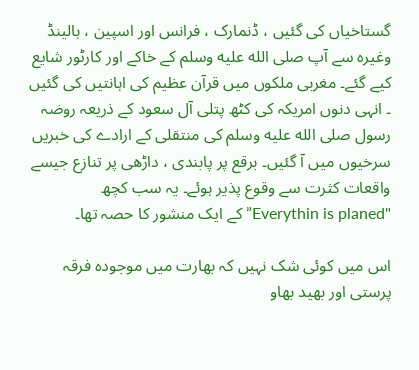گستاخیاں کی گئیں ، ڈنمارک ، فرانس اور اسپین ، ہالینڈ وغیرہ سے آپ صلى الله عليه وسلم کے خاکے اور کارٹور شایع کیے گئے۔ مغربی ملکوں میں قرآن عظیم کی اہانتیں کی گئیں ۔ انہی دنوں امریکہ کی کٹھ پتلی آل سعود کے ذریعہ روضہ رسول صلى الله عليه وسلم کی منتقلی کے ارادے کی خبریں سرخیوں میں آ گئیں۔ برقع پر پابندی ، داڑھی پر تنازع جیسے واقعات کثرت سے وقوع پذیر ہوئے۔ یہ سب کچھ "Everythin is planed” کے ایک منشور کا حصہ تھا۔

اس میں کوئی شک نہیں کہ بھارت میں موجودہ فرقہ پرستی اور بھید بھاو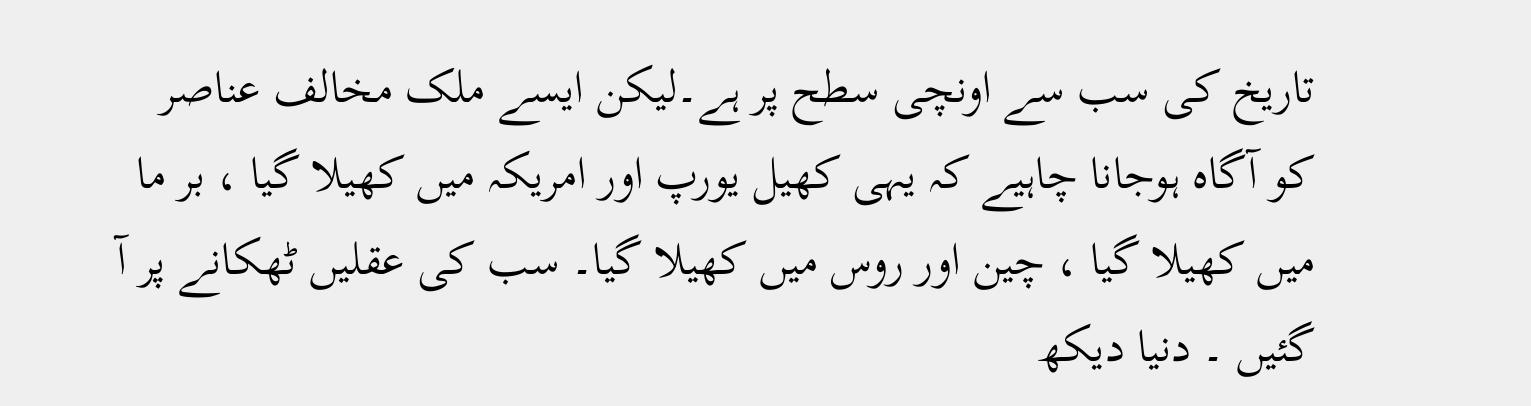تاریخ کی سب سے اونچی سطح پر ہے۔لیکن ایسے ملک مخالف عناصر کو آگاہ ہوجانا چاہیے کہ یہی کھیل یورپ اور امریکہ میں کھیلا گیا ، بر ما میں کھیلا گیا ، چین اور روس میں کھیلا گیا۔ سب کی عقلیں ٹھکانے پر آ گئیں ۔ دنیا دیکھ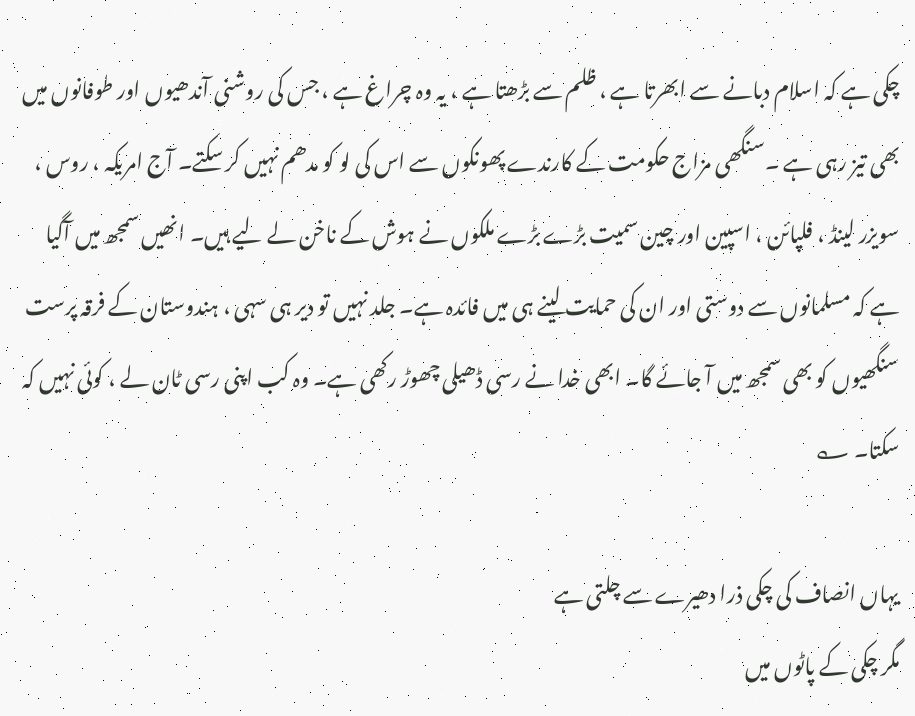چکی ہے کہ اسلام دبانے سے ابھرتا ہے ، ظلم سے بڑھتا ہے ، یہ وہ چراغ ہے ، جس کی روشنی آندھیوں اور طوفانوں میں بھی تیز رہی ہے ۔سنگھی مزاج حکومت کے کارندے پھونکوں سے اس کی لو کو مدھم نہیں کر سکتے۔ آج امریکہ ، روس ، سویزر لینڈ ، فلپائن ، اسپین اور چین سمیت بڑے بڑے ملکوں نے ہوش کے ناخن لے لیے ہیں۔ انھیں سمجھ میں آگیا ہے کہ مسلمانوں سے دوستی اور ان کی حمایت لینے ہی میں فائدہ ہے۔ جلد نہیں تو دیر ہی سہی ، ہندوستان کے فرقہ پرست سنگھیوں کو بھی سمجھ میں آ جائے گا۔ ابھی خدا نے رسی ڈھیلی چھوڑ رکھی ہے۔ وہ کب اپنی رسی ٹان لے ، کوئی نہیں کہ سکتا۔ ؎

یہاں انصاف کی چکی ذرا دھیرے سے چلتی ہے
مگر چکی کے پاٹوں میں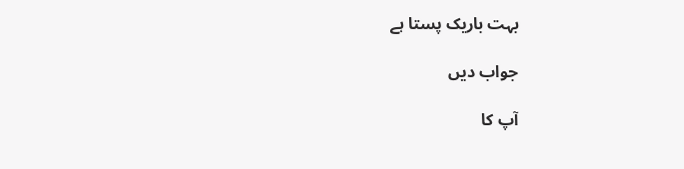بہت باریک پستا ہے

جواب دیں

آپ کا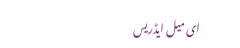ای میل ایڈریس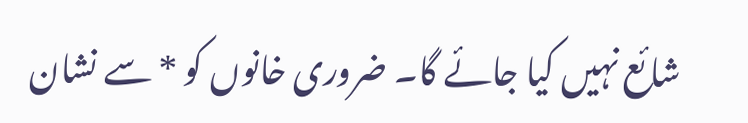شائع نہیں کیا جائے گا۔ ضروری خانوں کو * سے نشان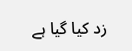زد کیا گیا ہے